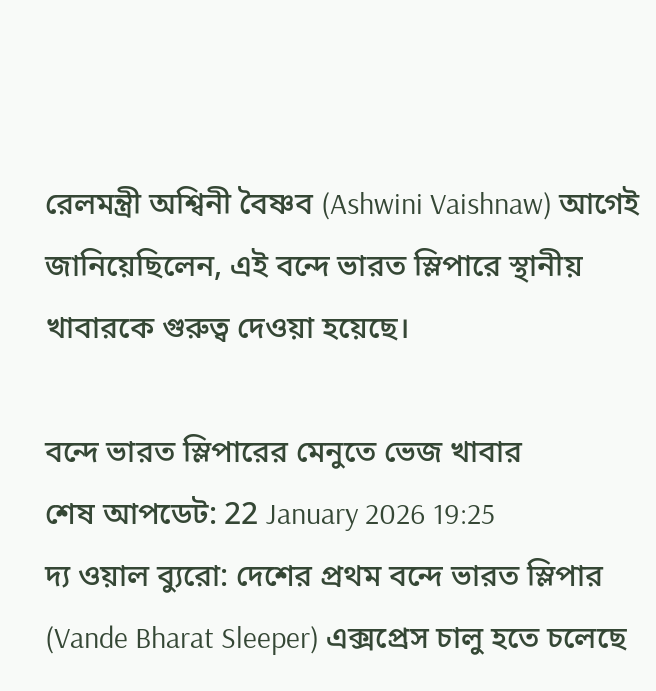রেলমন্ত্রী অশ্বিনী বৈষ্ণব (Ashwini Vaishnaw) আগেই জানিয়েছিলেন, এই বন্দে ভারত স্লিপারে স্থানীয় খাবারকে গুরুত্ব দেওয়া হয়েছে।

বন্দে ভারত স্লিপারের মেনুতে ভেজ খাবার
শেষ আপডেট: 22 January 2026 19:25
দ্য ওয়াল ব্যুরো: দেশের প্রথম বন্দে ভারত স্লিপার (Vande Bharat Sleeper) এক্সপ্রেস চালু হতে চলেছে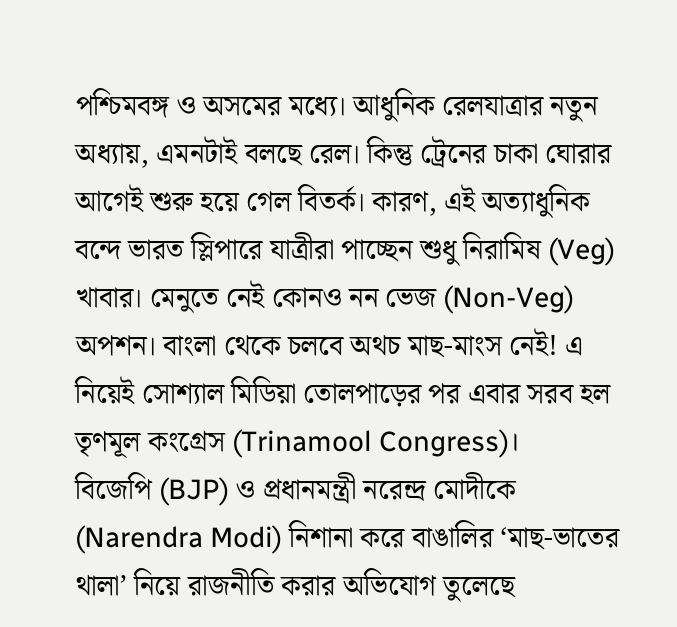পশ্চিমবঙ্গ ও অসমের মধ্যে। আধুনিক রেলযাত্রার নতুন অধ্যায়, এমনটাই বলছে রেল। কিন্তু ট্রেনের চাকা ঘোরার আগেই শুরু হয়ে গেল বিতর্ক। কারণ, এই অত্যাধুনিক বন্দে ভারত স্লিপারে যাত্রীরা পাচ্ছেন শুধু নিরামিষ (Veg) খাবার। মেনুতে নেই কোনও নন ভেজ (Non-Veg) অপশন। বাংলা থেকে চলবে অথচ মাছ-মাংস নেই! এ নিয়েই সোশ্যাল মিডিয়া তোলপাড়ের পর এবার সরব হল তৃণমূল কংগ্রেস (Trinamool Congress)।
বিজেপি (BJP) ও প্রধানমন্ত্রী নরেন্দ্র মোদীকে (Narendra Modi) নিশানা করে বাঙালির ‘মাছ-ভাতের থালা’ নিয়ে রাজনীতি করার অভিযোগ তুলেছে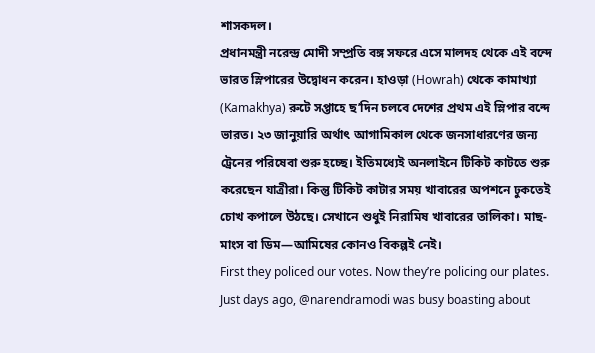শাসকদল।
প্রধানমন্ত্রী নরেন্দ্র মোদী সম্প্রতি বঙ্গ সফরে এসে মালদহ থেকে এই বন্দে ভারত স্লিপারের উদ্বোধন করেন। হাওড়া (Howrah) থেকে কামাখ্যা (Kamakhya) রুটে সপ্তাহে ছ’দিন চলবে দেশের প্রথম এই স্লিপার বন্দে ভারত। ২৩ জানুয়ারি অর্থাৎ আগামিকাল থেকে জনসাধারণের জন্য ট্রেনের পরিষেবা শুরু হচ্ছে। ইতিমধ্যেই অনলাইনে টিকিট কাটতে শুরু করেছেন যাত্রীরা। কিন্তু টিকিট কাটার সময় খাবারের অপশনে ঢুকতেই চোখ কপালে উঠছে। সেখানে শুধুই নিরামিষ খাবারের তালিকা। মাছ-মাংস বা ডিম—আমিষের কোনও বিকল্পই নেই।
First they policed our votes. Now they’re policing our plates.
Just days ago, @narendramodi was busy boasting about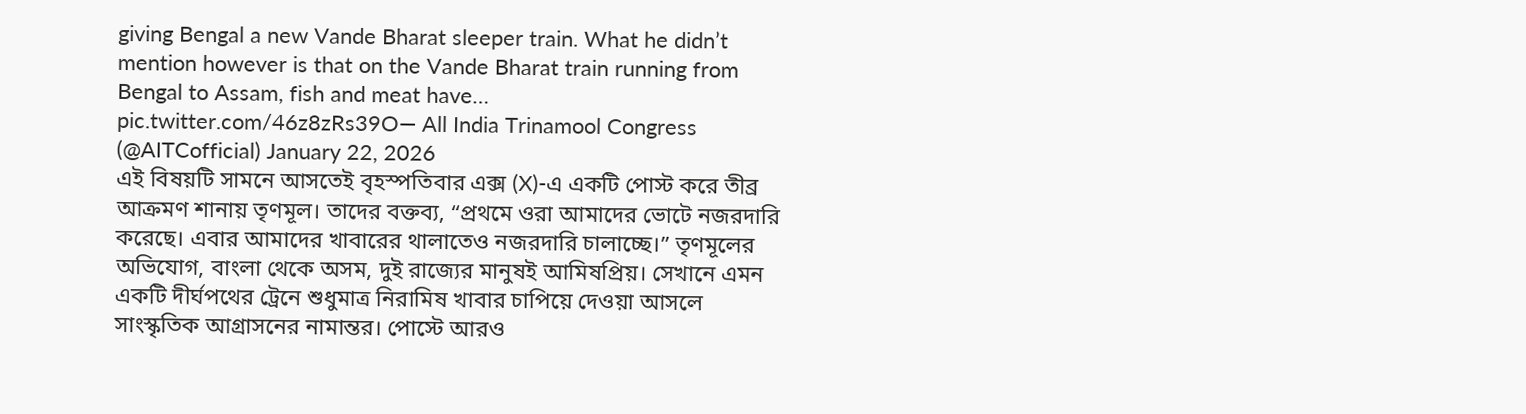giving Bengal a new Vande Bharat sleeper train. What he didn’t mention however is that on the Vande Bharat train running from Bengal to Assam, fish and meat have… pic.twitter.com/46z8zRs39O— All India Trinamool Congress (@AITCofficial) January 22, 2026
এই বিষয়টি সামনে আসতেই বৃহস্পতিবার এক্স (X)-এ একটি পোস্ট করে তীব্র আক্রমণ শানায় তৃণমূল। তাদের বক্তব্য, “প্রথমে ওরা আমাদের ভোটে নজরদারি করেছে। এবার আমাদের খাবারের থালাতেও নজরদারি চালাচ্ছে।” তৃণমূলের অভিযোগ, বাংলা থেকে অসম, দুই রাজ্যের মানুষই আমিষপ্রিয়। সেখানে এমন একটি দীর্ঘপথের ট্রেনে শুধুমাত্র নিরামিষ খাবার চাপিয়ে দেওয়া আসলে সাংস্কৃতিক আগ্রাসনের নামান্তর। পোস্টে আরও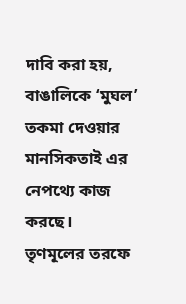দাবি করা হয়, বাঙালিকে ‘মুঘল’ তকমা দেওয়ার মানসিকতাই এর নেপথ্যে কাজ করছে।
তৃণমূলের তরফে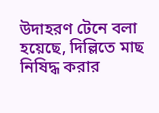উদাহরণ টেনে বলা হয়েছে, দিল্লিতে মাছ নিষিদ্ধ করার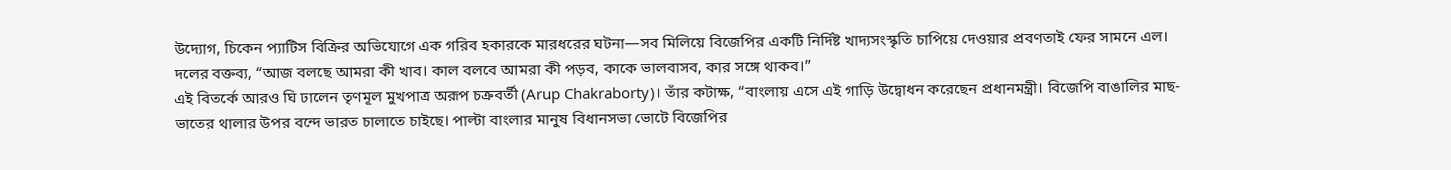উদ্যোগ, চিকেন প্যাটিস বিক্রির অভিযোগে এক গরিব হকারকে মারধরের ঘটনা—সব মিলিয়ে বিজেপির একটি নির্দিষ্ট খাদ্যসংস্কৃতি চাপিয়ে দেওয়ার প্রবণতাই ফের সামনে এল। দলের বক্তব্য, “আজ বলছে আমরা কী খাব। কাল বলবে আমরা কী পড়ব, কাকে ভালবাসব, কার সঙ্গে থাকব।”
এই বিতর্কে আরও ঘি ঢালেন তৃণমূল মুখপাত্র অরূপ চক্রবর্তী (Arup Chakraborty)। তাঁর কটাক্ষ, “বাংলায় এসে এই গাড়ি উদ্বোধন করেছেন প্রধানমন্ত্রী। বিজেপি বাঙালির মাছ-ভাতের থালার উপর বন্দে ভারত চালাতে চাইছে। পাল্টা বাংলার মানুষ বিধানসভা ভোটে বিজেপির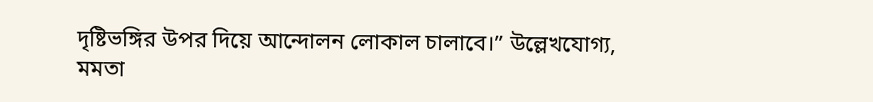দৃষ্টিভঙ্গির উপর দিয়ে আন্দোলন লোকাল চালাবে।” উল্লেখযোগ্য, মমতা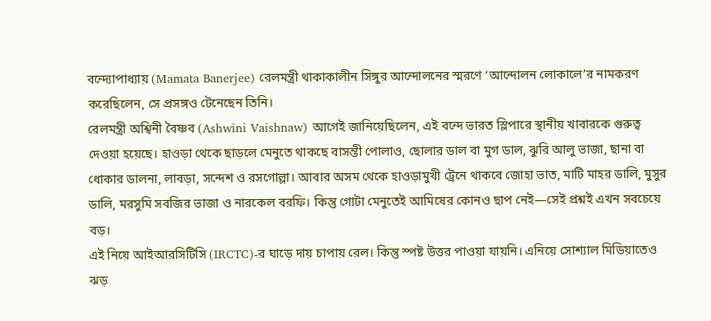বন্দ্যোপাধ্যায় (Mamata Banerjee) রেলমন্ত্রী থাকাকালীন সিঙ্গুর আন্দোলনের স্মরণে ‘আন্দোলন লোকালে’র নামকরণ করেছিলেন, সে প্রসঙ্গও টেনেছেন তিনি।
রেলমন্ত্রী অশ্বিনী বৈষ্ণব (Ashwini Vaishnaw) আগেই জানিয়েছিলেন, এই বন্দে ভারত স্লিপারে স্থানীয় খাবারকে গুরুত্ব দেওয়া হয়েছে। হাওড়া থেকে ছাড়লে মেনুতে থাকছে বাসন্তী পোলাও, ছোলার ডাল বা মুগ ডাল, ঝুরি আলু ভাজা, ছানা বা ধোকার ডালনা, লাবড়া, সন্দেশ ও রসগোল্লা। আবার অসম থেকে হাওড়ামুখী ট্রেনে থাকবে জোহা ভাত, মাটি মাহর ডালি, মুসুর ডালি, মরসুমি সবজির ভাজা ও নারকেল বরফি। কিন্তু গোটা মেনুতেই আমিষের কোনও ছাপ নেই—সেই প্রশ্নই এখন সবচেয়ে বড়।
এই নিয়ে আইআরসিটিসি (IRCTC)-র ঘাড়ে দায় চাপায় রেল। কিন্তু স্পষ্ট উত্তর পাওয়া যায়নি। এনিয়ে সোশ্যাল মিডিয়াতেও ঝড়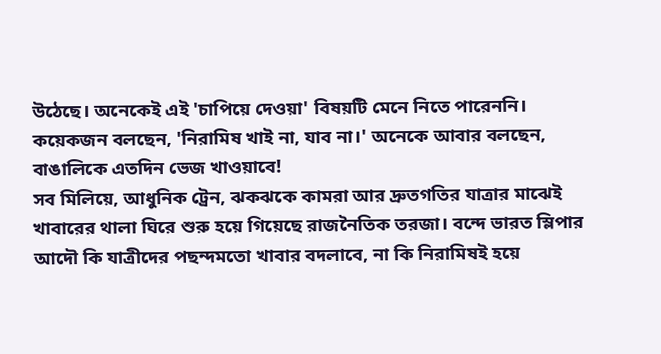উঠেছে। অনেকেই এই 'চাপিয়ে দেওয়া' বিষয়টি মেনে নিতে পারেননি। কয়েকজন বলছেন, 'নিরামিষ খাই না, যাব না।' অনেকে আবার বলছেন, বাঙালিকে এতদিন ভেজ খাওয়াবে!
সব মিলিয়ে, আধুনিক ট্রেন, ঝকঝকে কামরা আর দ্রুতগতির যাত্রার মাঝেই খাবারের থালা ঘিরে শুরু হয়ে গিয়েছে রাজনৈতিক তরজা। বন্দে ভারত স্লিপার আদৌ কি যাত্রীদের পছন্দমতো খাবার বদলাবে, না কি নিরামিষই হয়ে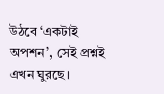উঠবে ‘একটাই অপশন’, সেই প্রশ্নই এখন ঘুরছে।